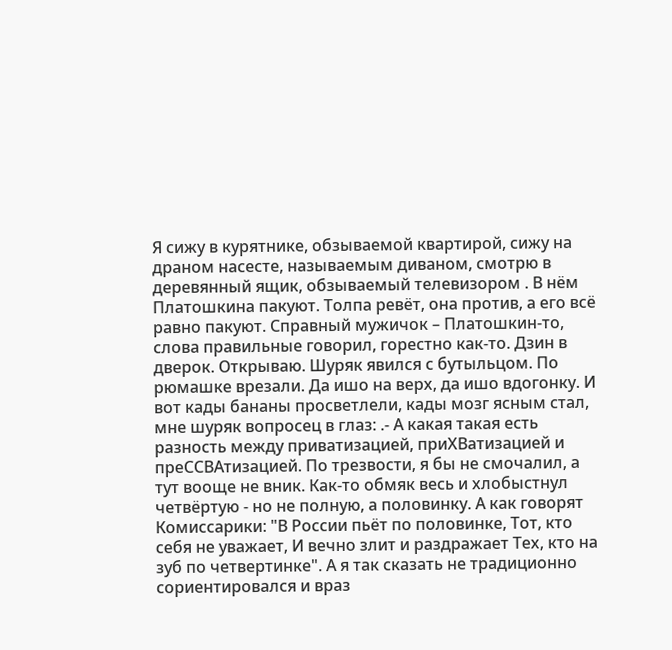Я сижу в курятнике, обзываемой квартирой, сижу на драном насесте, называемым диваном, смотрю в деревянный ящик, обзываемый телевизором . В нём Платошкина пакуют. Толпа ревёт, она против, а его всё равно пакуют. Справный мужичок – Платошкин-то, слова правильные говорил, горестно как-то. Дзин в дверок. Открываю. Шуряк явился с бутыльцом. По рюмашке врезали. Да ишо на верх, да ишо вдогонку. И вот кады бананы просветлели, кады мозг ясным стал, мне шуряк вопросец в глаз: .- А какая такая есть разность между приватизацией, приХВатизацией и преССВАтизацией. По трезвости, я бы не смочалил, а тут вооще не вник. Как-то обмяк весь и хлобыстнул четвёртую - но не полную, а половинку. А как говорят Комиссарики: "В России пьёт по половинке, Тот, кто себя не уважает, И вечно злит и раздражает Тех, кто на зуб по четвертинке". А я так сказать не традиционно сориентировался и враз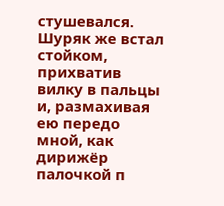стушевался. Шуряк же встал стойком, прихватив вилку в пальцы и, размахивая ею передо мной, как дирижёр палочкой п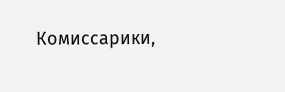Комиссарики,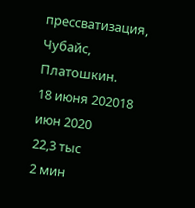прессватизация, Чубайс, Платошкин.
18 июня 202018 июн 2020
22,3 тыс
2 мин